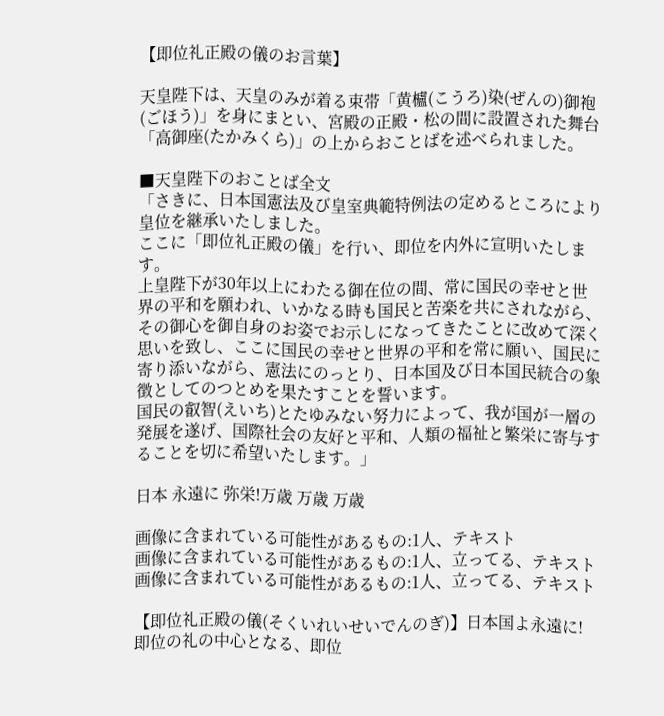【即位礼正殿の儀のお言葉】

天皇陛下は、天皇のみが着る束帯「黄櫨(こうろ)染(ぜんの)御袍(ごほう)」を身にまとい、宮殿の正殿・松の間に設置された舞台「高御座(たかみくら)」の上からおことばを述べられました。

■天皇陛下のおことば全文
「さきに、日本国憲法及び皇室典範特例法の定めるところにより皇位を継承いたしました。
ここに「即位礼正殿の儀」を行い、即位を内外に宣明いたします。
上皇陛下が30年以上にわたる御在位の間、常に国民の幸せと世界の平和を願われ、いかなる時も国民と苦楽を共にされながら、その御心を御自身のお姿でお示しになってきたことに改めて深く思いを致し、ここに国民の幸せと世界の平和を常に願い、国民に寄り添いながら、憲法にのっとり、日本国及び日本国民統合の象徴としてのつとめを果たすことを誓います。
国民の叡智(えいち)とたゆみない努力によって、我が国が一層の発展を遂げ、国際社会の友好と平和、人類の福祉と繁栄に寄与することを切に希望いたします。」

日本 永遠に 弥栄!万歳 万歳 万歳

画像に含まれている可能性があるもの:1人、テキスト
画像に含まれている可能性があるもの:1人、立ってる、テキスト
画像に含まれている可能性があるもの:1人、立ってる、テキスト

【即位礼正殿の儀(そくいれいせいでんのぎ)】日本国よ永遠に!
即位の礼の中心となる、即位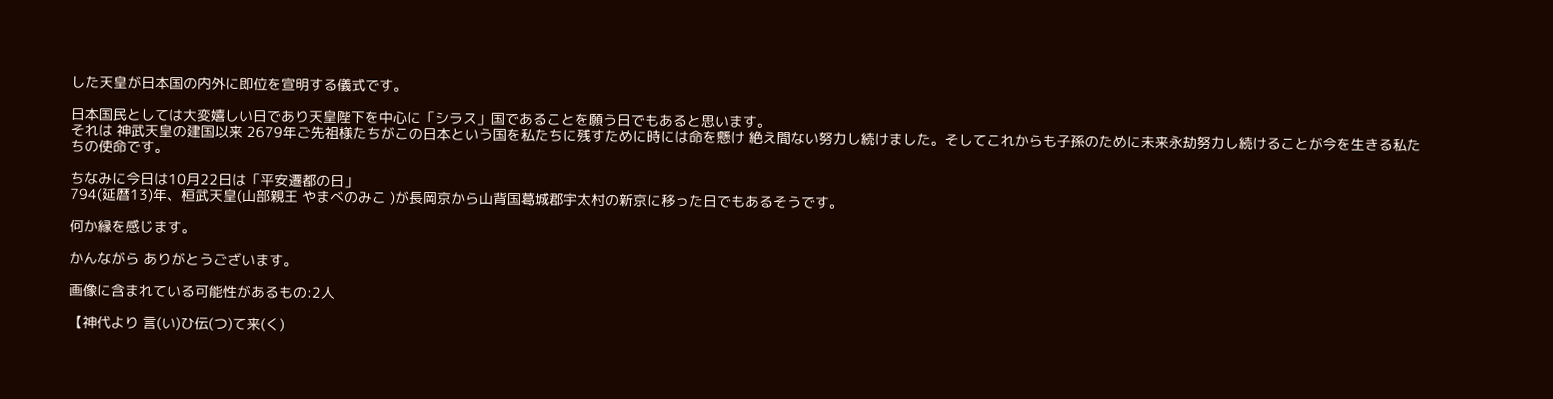した天皇が日本国の内外に即位を宣明する儀式です。

日本国民としては大変嬉しい日であり天皇陛下を中心に「シラス」国であることを願う日でもあると思います。
それは 神武天皇の建国以来 2679年ご先祖様たちがこの日本という国を私たちに残すために時には命を懸け 絶え間ない努力し続けました。そしてこれからも子孫のために未来永劫努力し続けることが今を生きる私たちの使命です。

ちなみに今日は10月22日は「平安遷都の日」
794(延暦13)年、桓武天皇(山部親王 やまべのみこ )が長岡京から山背国葛城郡宇太村の新京に移った日でもあるそうです。

何か縁を感じます。

かんながら ありがとうございます。

画像に含まれている可能性があるもの:2人

【神代より 言(い)ひ伝(つ)て来(く)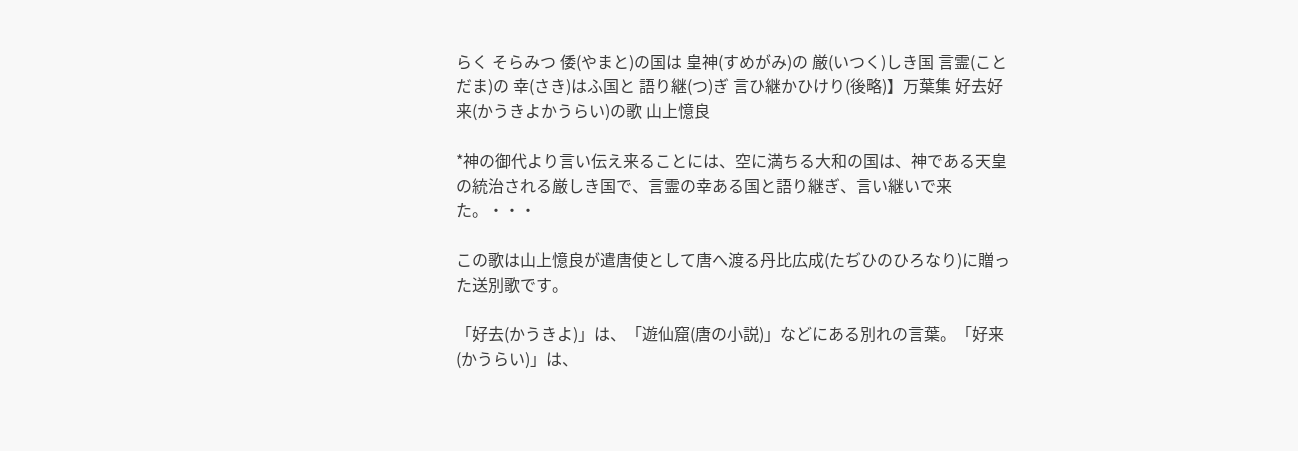らく そらみつ 倭(やまと)の国は 皇神(すめがみ)の 厳(いつく)しき国 言霊(ことだま)の 幸(さき)はふ国と 語り継(つ)ぎ 言ひ継かひけり(後略)】万葉集 好去好来(かうきよかうらい)の歌 山上憶良

*神の御代より言い伝え来ることには、空に満ちる大和の国は、神である天皇の統治される厳しき国で、言霊の幸ある国と語り継ぎ、言い継いで来た。・・・

この歌は山上憶良が遣唐使として唐へ渡る丹比広成(たぢひのひろなり)に贈った送別歌です。

「好去(かうきよ)」は、「遊仙窟(唐の小説)」などにある別れの言葉。「好来(かうらい)」は、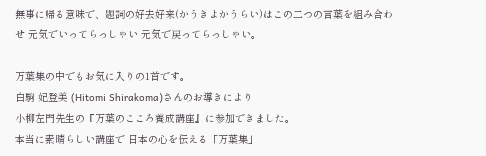無事に帰る意味で、題詞の好去好来(かうきよかうらい)はこの二つの言葉を組み合わせ 元気でいってらっしゃい 元気で戻ってらっしゃい。

万葉集の中でもお気に入りの1首です。
白駒 妃登美 (Hitomi Shirakoma)さんのお導きにより
小柳左門先生の『万葉のこころ養成講座』に参加できました。
本当に素晴らしい講座で 日本の心を伝える「万葉集」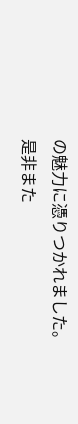の魅力に憑りつかれました。
是非また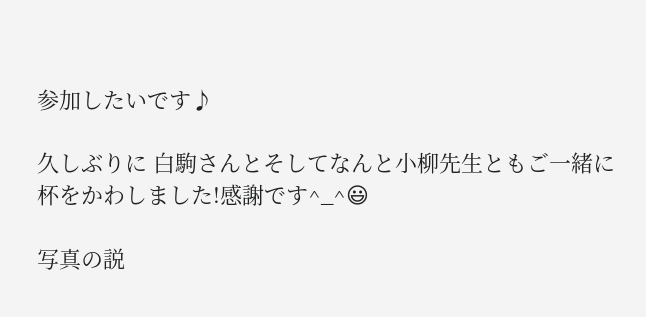参加したいです♪

久しぶりに 白駒さんとそしてなんと小柳先生ともご一緒に杯をかわしました!感謝です^_^😃

写真の説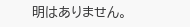明はありません。